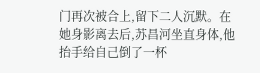门再次被合上,留下二人沉默。在她身影离去后,苏昌河坐直身体,他抬手给自己倒了一杯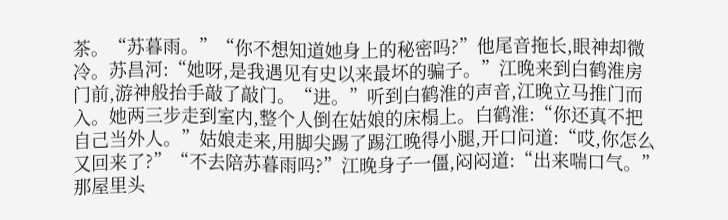茶。“苏暮雨。”“你不想知道她身上的秘密吗?”他尾音拖长,眼神却微冷。苏昌河:“她呀,是我遇见有史以来最坏的骗子。”江晚来到白鹤淮房门前,游神般抬手敲了敲门。“进。”听到白鹤淮的声音,江晚立马推门而入。她两三步走到室内,整个人倒在姑娘的床榻上。白鹤淮:“你还真不把自己当外人。”姑娘走来,用脚尖踢了踢江晚得小腿,开口问道:“哎,你怎么又回来了?”“不去陪苏暮雨吗?”江晚身子一僵,闷闷道:“出来喘口气。”那屋里头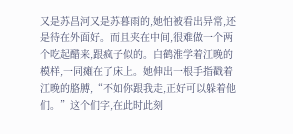又是苏昌河又是苏暮雨的,她怕被看出异常,还是待在外面好。而且夹在中间,很难做一个两个吃起醋来,跟疯子似的。白鹤淮学着江晚的模样,一同瘫在了床上。她伸出一根手指戳着江晚的胳膊,“不如你跟我走,正好可以躲着他们。”这个们字,在此时此刻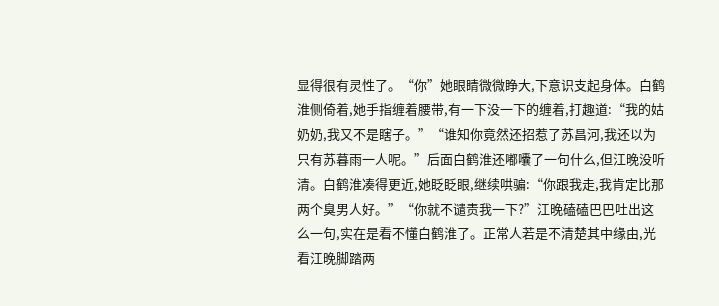显得很有灵性了。“你”她眼睛微微睁大,下意识支起身体。白鹤淮侧倚着,她手指缠着腰带,有一下没一下的缠着,打趣道:“我的姑奶奶,我又不是瞎子。”“谁知你竟然还招惹了苏昌河,我还以为只有苏暮雨一人呢。”后面白鹤淮还嘟囔了一句什么,但江晚没听清。白鹤淮凑得更近,她眨眨眼,继续哄骗:“你跟我走,我肯定比那两个臭男人好。”“你就不谴责我一下?”江晚磕磕巴巴吐出这么一句,实在是看不懂白鹤淮了。正常人若是不清楚其中缘由,光看江晚脚踏两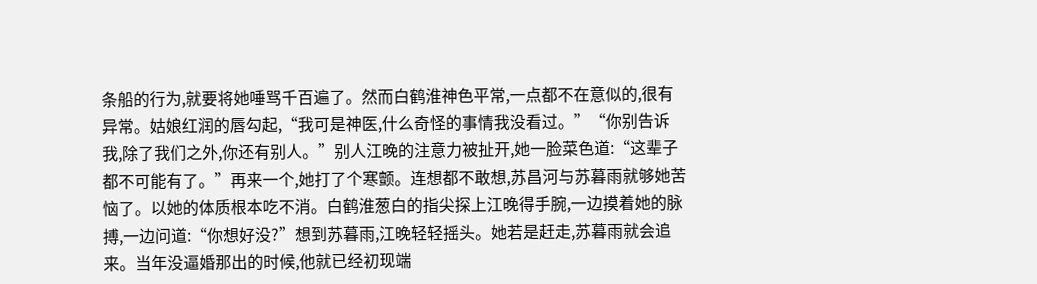条船的行为,就要将她唾骂千百遍了。然而白鹤淮神色平常,一点都不在意似的,很有异常。姑娘红润的唇勾起,“我可是神医,什么奇怪的事情我没看过。”“你别告诉我,除了我们之外,你还有别人。”别人江晚的注意力被扯开,她一脸菜色道:“这辈子都不可能有了。”再来一个,她打了个寒颤。连想都不敢想,苏昌河与苏暮雨就够她苦恼了。以她的体质根本吃不消。白鹤淮葱白的指尖探上江晚得手腕,一边摸着她的脉搏,一边问道:“你想好没?”想到苏暮雨,江晚轻轻摇头。她若是赶走,苏暮雨就会追来。当年没逼婚那出的时候,他就已经初现端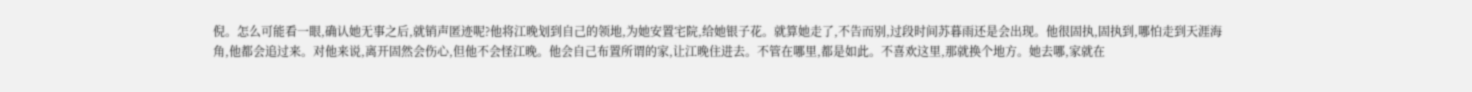倪。怎么可能看一眼,确认她无事之后,就销声匿迹呢?他将江晚划到自己的领地,为她安置宅院,给她银子花。就算她走了,不告而别,过段时间苏暮雨还是会出现。他很固执,固执到,哪怕走到天涯海角,他都会追过来。对他来说,离开固然会伤心,但他不会怪江晚。他会自己布置所谓的家,让江晚住进去。不管在哪里,都是如此。不喜欢这里,那就换个地方。她去哪,家就在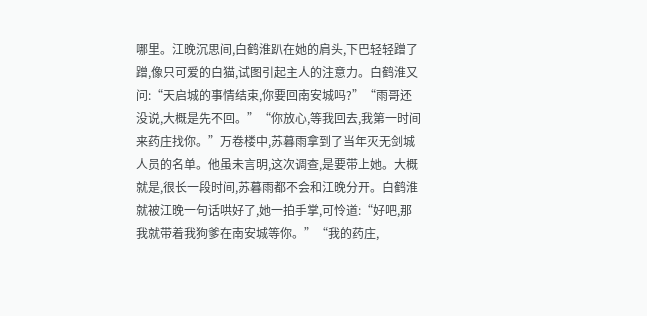哪里。江晚沉思间,白鹤淮趴在她的肩头,下巴轻轻蹭了蹭,像只可爱的白猫,试图引起主人的注意力。白鹤淮又问:“天启城的事情结束,你要回南安城吗?”“雨哥还没说,大概是先不回。”“你放心,等我回去,我第一时间来药庄找你。”万卷楼中,苏暮雨拿到了当年灭无剑城人员的名单。他虽未言明,这次调查,是要带上她。大概就是,很长一段时间,苏暮雨都不会和江晚分开。白鹤淮就被江晚一句话哄好了,她一拍手掌,可怜道:“好吧,那我就带着我狗爹在南安城等你。”“我的药庄,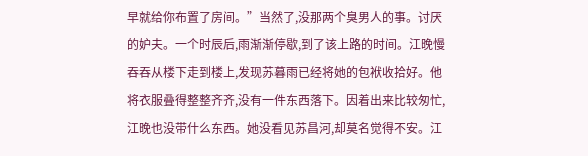早就给你布置了房间。”当然了,没那两个臭男人的事。讨厌的妒夫。一个时辰后,雨渐渐停歇,到了该上路的时间。江晚慢吞吞从楼下走到楼上,发现苏暮雨已经将她的包袱收拾好。他将衣服叠得整整齐齐,没有一件东西落下。因着出来比较匆忙,江晚也没带什么东西。她没看见苏昌河,却莫名觉得不安。江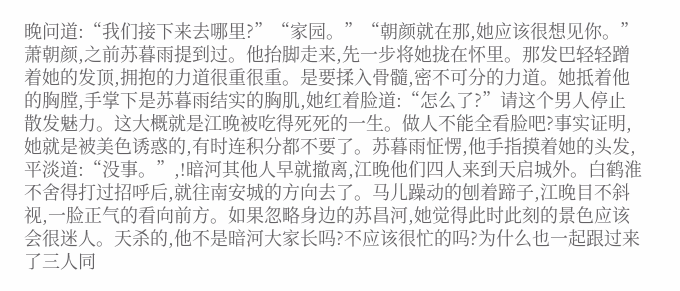晚问道:“我们接下来去哪里?”“家园。”“朝颜就在那,她应该很想见你。”萧朝颜,之前苏暮雨提到过。他抬脚走来,先一步将她拢在怀里。那发巴轻轻蹭着她的发顶,拥抱的力道很重很重。是要揉入骨髓,密不可分的力道。她抵着他的胸膛,手掌下是苏暮雨结实的胸肌,她红着脸道:“怎么了?”请这个男人停止散发魅力。这大概就是江晚被吃得死死的一生。做人不能全看脸吧?事实证明,她就是被美色诱惑的,有时连积分都不要了。苏暮雨怔愣,他手指摸着她的头发,平淡道:“没事。”,!暗河其他人早就撤离,江晚他们四人来到天启城外。白鹤淮不舍得打过招呼后,就往南安城的方向去了。马儿躁动的刨着蹄子,江晚目不斜视,一脸正气的看向前方。如果忽略身边的苏昌河,她觉得此时此刻的景色应该会很迷人。天杀的,他不是暗河大家长吗?不应该很忙的吗?为什么也一起跟过来了三人同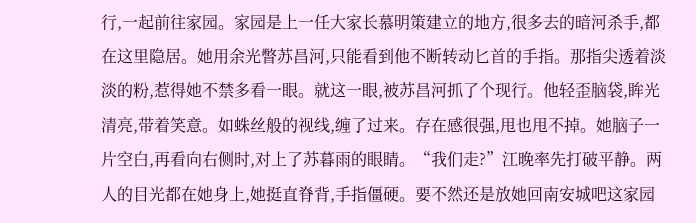行,一起前往家园。家园是上一任大家长慕明策建立的地方,很多去的暗河杀手,都在这里隐居。她用余光瞥苏昌河,只能看到他不断转动匕首的手指。那指尖透着淡淡的粉,惹得她不禁多看一眼。就这一眼,被苏昌河抓了个现行。他轻歪脑袋,眸光清亮,带着笑意。如蛛丝般的视线,缠了过来。存在感很强,甩也甩不掉。她脑子一片空白,再看向右侧时,对上了苏暮雨的眼睛。“我们走?”江晚率先打破平静。两人的目光都在她身上,她挺直脊背,手指僵硬。要不然还是放她回南安城吧这家园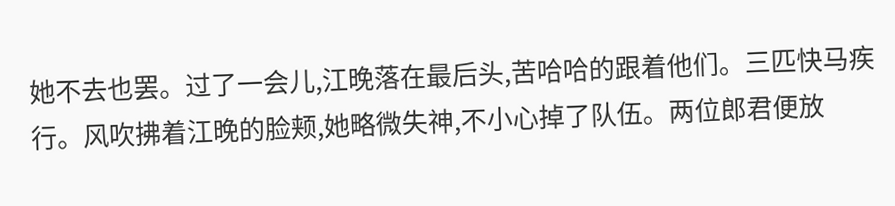她不去也罢。过了一会儿,江晚落在最后头,苦哈哈的跟着他们。三匹快马疾行。风吹拂着江晚的脸颊,她略微失神,不小心掉了队伍。两位郎君便放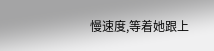慢速度,等着她跟上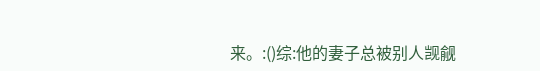来。:()综:他的妻子总被别人觊觎